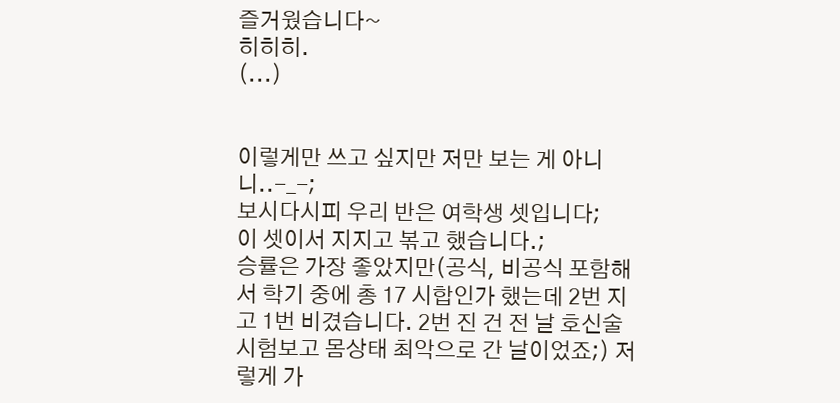즐거웠습니다~
히히히.
(...)


이렇게만 쓰고 싶지만 저만 보는 게 아니니..-_-;
보시다시피 우리 반은 여학생 셋입니다;
이 셋이서 지지고 볶고 했습니다.;
승률은 가장 좋았지만(공식, 비공식 포함해서 학기 중에 총 17 시합인가 했는데 2번 지고 1번 비겼습니다. 2번 진 건 전 날 호신술 시험보고 몸상태 최악으로 간 날이었죠;) 저렇게 가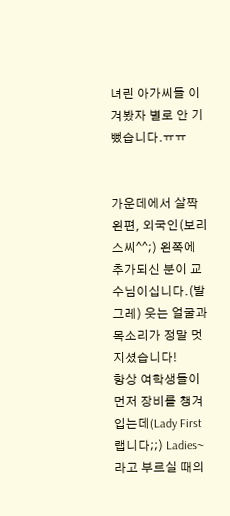녀린 아가씨들 이겨봤자 별로 안 기뻤습니다.ㅠㅠ


가운데에서 살짝 왼편, 외국인(보리스씨^^;) 왼쪽에 추가되신 분이 교수님이십니다.(발그레) 웃는 얼굴과 목소리가 정말 멋지셨습니다!
항상 여학생들이 먼저 장비를 챙겨입는데(Lady First랩니다;;) Ladies~ 라고 부르실 때의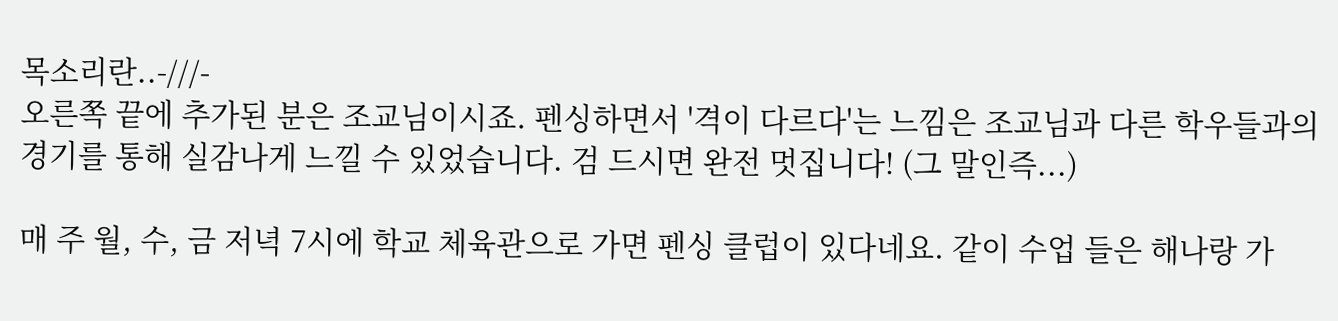목소리란..-///-
오른쪽 끝에 추가된 분은 조교님이시죠. 펜싱하면서 '격이 다르다'는 느낌은 조교님과 다른 학우들과의 경기를 통해 실감나게 느낄 수 있었습니다. 검 드시면 완전 멋집니다! (그 말인즉...)

매 주 월, 수, 금 저녁 7시에 학교 체육관으로 가면 펜싱 클럽이 있다네요. 같이 수업 들은 해나랑 가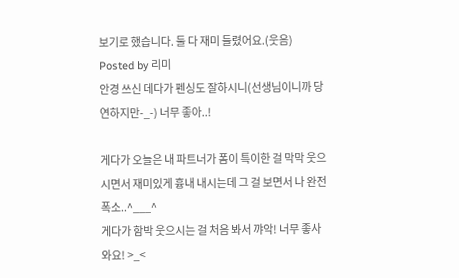보기로 했습니다. 둘 다 재미 들렸어요.(웃음)
Posted by 리미
안경 쓰신 데다가 펜싱도 잘하시니(선생님이니까 당연하지만-_-) 너무 좋아..!

게다가 오늘은 내 파트너가 폼이 특이한 걸 막막 웃으시면서 재미있게 흉내 내시는데 그 걸 보면서 나 완전 폭소..^___^
게다가 함박 웃으시는 걸 처음 봐서 꺄악! 너무 좋사와요! >_<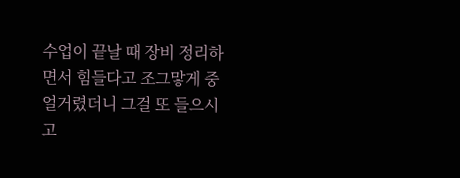수업이 끝날 때 장비 정리하면서 힘들다고 조그맣게 중얼거렸더니 그걸 또 들으시고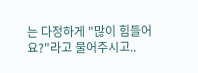는 다정하게 "많이 힘들어요?"라고 물어주시고..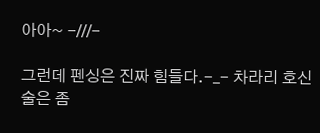아아~ -///-

그런데 펜싱은 진짜 힘들다.-_- 차라리 호신술은 좀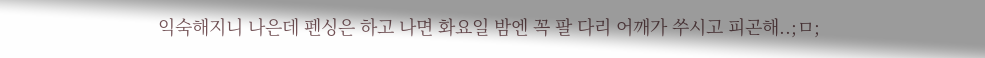익숙해지니 나은데 펜싱은 하고 나면 화요일 밤엔 꼭 팔 다리 어깨가 쑤시고 피곤해..;ㅁ;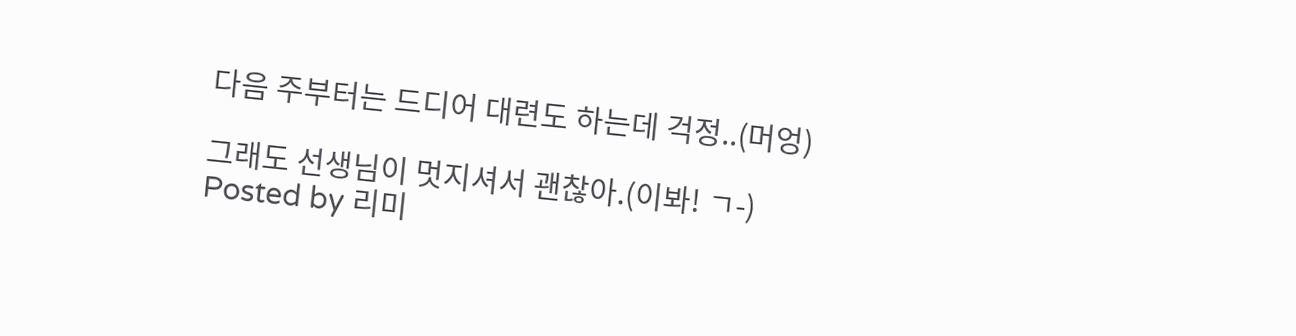다음 주부터는 드디어 대련도 하는데 걱정..(머엉)

그래도 선생님이 멋지셔서 괜찮아.(이봐! ㄱ-)
Posted by 리미